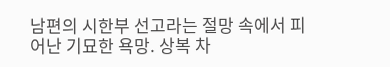남편의 시한부 선고라는 절망 속에서 피어난 기묘한 욕망. 상복 차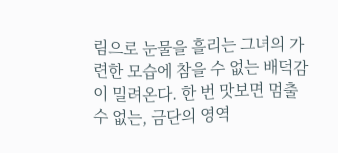림으로 눈물을 흘리는 그녀의 가련한 모습에 참을 수 없는 배덕감이 밀려온다. 한 번 맛보면 멈출 수 없는, 금단의 영역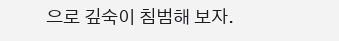으로 깊숙이 침범해 보자.